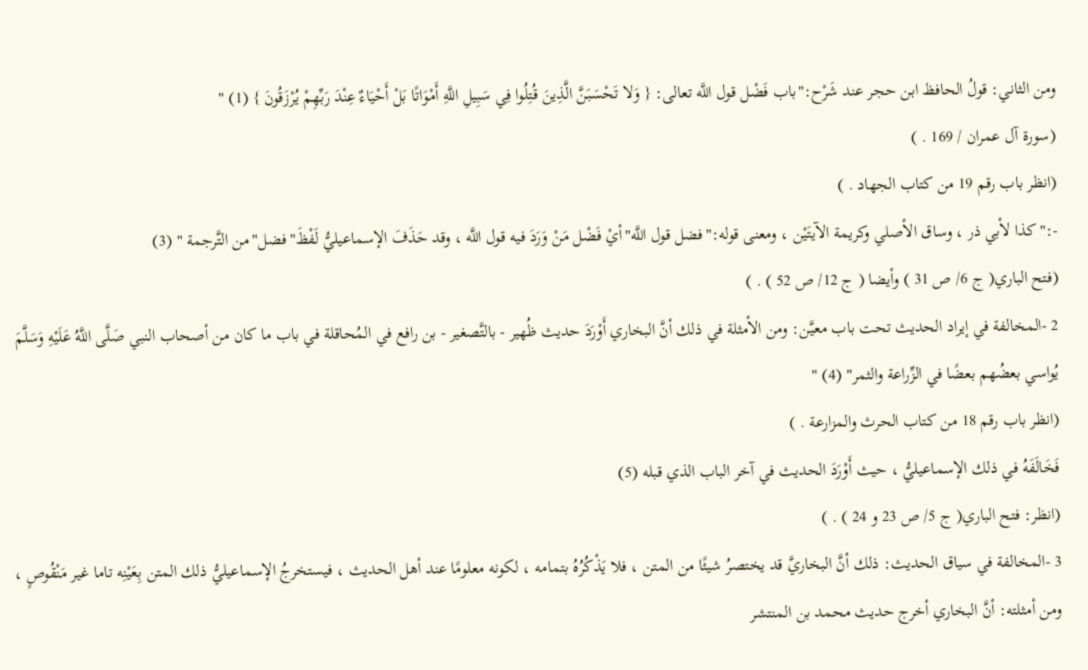ومن الثاني: قولُ الحافظ ابن حجر عند شَرْح:"باب فَضْل قول اللَّه تعالى: { وَلا تَحْسَبَنَّ الَّذِينَ قُتِلُوا فِي سَبِيلِ اللَّهِ أَمْوَاتًا بَلْ أَحْيَاءٌ عِنْدَ رَبِّهِمْ يُرْزَقُونَ } (1) "
(سورة آل عمران / 169 . )
(انظر باب رقم 19 من كتاب الجهاد . )
-:"كذا لأبي ذر ، وساق الأصلي وكريمة الآيتَيْن ، ومعنى قوله:"فضل قول اللَّه"أيْ فَضْل مَنْ وَرَدَ فيه قول اللَّه ، وقد حَذَفَ الإسماعيليُّ لَفْظَ"فضل"من التَّرجمة " (3)
(فتح الباري( ج 6/ ص 31 ) وأيضا ( ج 12/ ص 52 ) . )
2 -المخالفة في إيراد الحديث تحت باب معيَّن: ومن الأمثلة في ذلك أنَّ البخاري أَوْرَدَ حديث ظُهير - بالتَّصغير - بن رافع في المُحاقلة في باب ما كان من أصحاب النبي صَلَّى اللَّهُ عَلَيْهِ وَسَلَّمَ يُواسي بعضُهم بعضًا في الزِّراعة والثمر" (4) "
(انظر باب رقم 18 من كتاب الحرث والمزارعة . )
فَخَالَفَهُ في ذلك الإسماعيليُّ ، حيث أَوْرَدَ الحديث في آخر الباب الذي قبله (5)
(انظر: فتح الباري( ج 5/ ص 23 و 24 ) . )
3 -المخالفة في سياق الحديث: ذلك أنَّ البخاريَّ قد يختصرُ شيئًا من المتن ، فلا يَذْكُرُهُ بتمامه ، لكونه معلومًا عند أهل الحديث ، فيستخرجُ الإسماعيليُّ ذلك المتن بِعَيْنِه تاما غير مَنْقُوصٍ ، ومن أمثلته: أنَّ البخاري أخرج حديث محمد بن المنتشر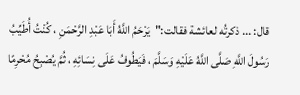قال: ... ذكرتُه لعائشة فقالت:"يَرْحَمُ اللَّهُ أَبَا عَبْدِ الرَّحْمَنِ ، كُنْتُ أُطَيِّبُ رَسُولَ اللَّهِ صَلَّى اللَّهُ عَلَيْهِ وَسَلَّمَ ، فَيَطُوفُ عَلَى نِسَائِهِ ، ثُمَّ يُصْبِحُ مُحْرِمًا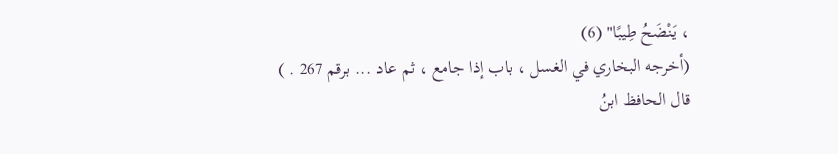، يَنْضَحُ طِيبًا" (6)
(أخرجه البخاري في الغسل ، باب إذا جامع ، ثم عاد ... برقم 267 . )
قال الحافظ ابنُ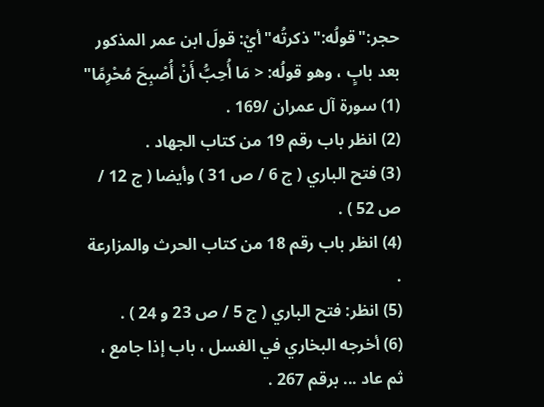حجر:"قولُه:"ذكرتُه"أيْ: قولَ ابن عمر المذكور بعد بابٍ ، وهو قولُه: < مَا أُحِبُّ أَنْ أُصْبِحَ مُحْرِمًا"
(1) سورة آل عمران /169 .
(2) انظر باب رقم 19 من كتاب الجهاد .
(3) فتح الباري ( ج 6 / ص 31 ) وأيضا ( ج 12 / ص 52 ) .
(4) انظر باب رقم 18 من كتاب الحرث والمزارعة .
(5) انظر: فتح الباري ( ج 5 / ص 23 و 24 ) .
(6) أخرجه البخاري في الغسل ، باب إذا جامع ، ثم عاد ... برقم 267 .